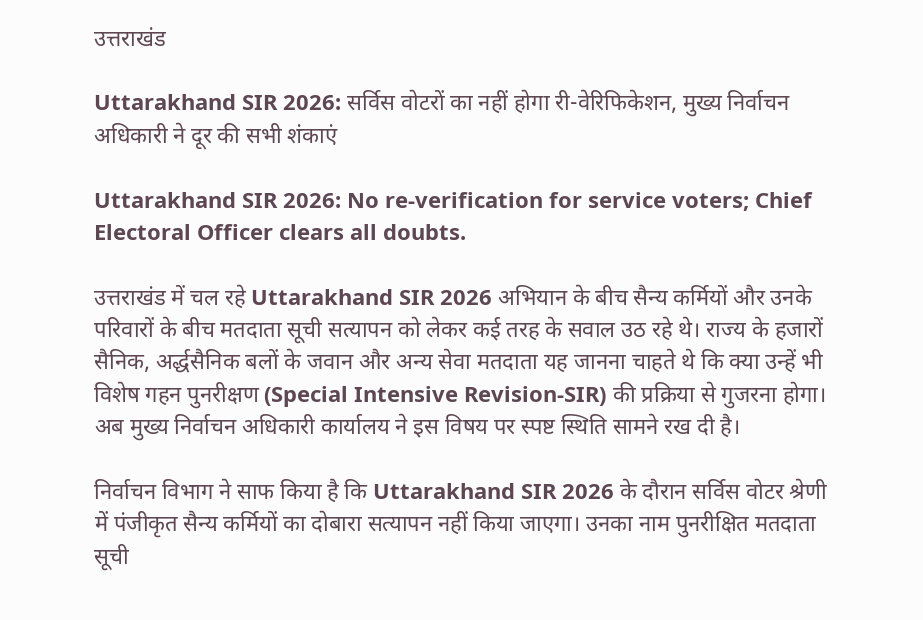उत्तराखंड

Uttarakhand SIR 2026: सर्विस वोटरों का नहीं होगा री-वेरिफिकेशन, मुख्य निर्वाचन अधिकारी ने दूर की सभी शंकाएं

Uttarakhand SIR 2026: No re-verification for service voters; Chief Electoral Officer clears all doubts.

उत्तराखंड में चल रहे Uttarakhand SIR 2026 अभियान के बीच सैन्य कर्मियों और उनके परिवारों के बीच मतदाता सूची सत्यापन को लेकर कई तरह के सवाल उठ रहे थे। राज्य के हजारों सैनिक, अर्द्धसैनिक बलों के जवान और अन्य सेवा मतदाता यह जानना चाहते थे कि क्या उन्हें भी विशेष गहन पुनरीक्षण (Special Intensive Revision-SIR) की प्रक्रिया से गुजरना होगा। अब मुख्य निर्वाचन अधिकारी कार्यालय ने इस विषय पर स्पष्ट स्थिति सामने रख दी है।

निर्वाचन विभाग ने साफ किया है कि Uttarakhand SIR 2026 के दौरान सर्विस वोटर श्रेणी में पंजीकृत सैन्य कर्मियों का दोबारा सत्यापन नहीं किया जाएगा। उनका नाम पुनरीक्षित मतदाता सूची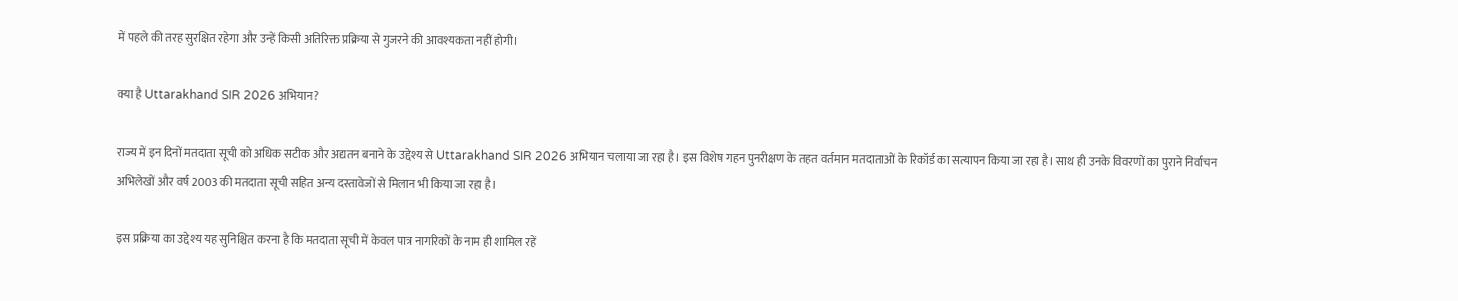में पहले की तरह सुरक्षित रहेगा और उन्हें किसी अतिरिक्त प्रक्रिया से गुजरने की आवश्यकता नहीं होगी।

क्या है Uttarakhand SIR 2026 अभियान?

राज्य में इन दिनों मतदाता सूची को अधिक सटीक और अद्यतन बनाने के उद्देश्य से Uttarakhand SIR 2026 अभियान चलाया जा रहा है। इस विशेष गहन पुनरीक्षण के तहत वर्तमान मतदाताओं के रिकॉर्ड का सत्यापन किया जा रहा है। साथ ही उनके विवरणों का पुराने निर्वाचन अभिलेखों और वर्ष 2003 की मतदाता सूची सहित अन्य दस्तावेजों से मिलान भी किया जा रहा है।

इस प्रक्रिया का उद्देश्य यह सुनिश्चित करना है कि मतदाता सूची में केवल पात्र नागरिकों के नाम ही शामिल रहें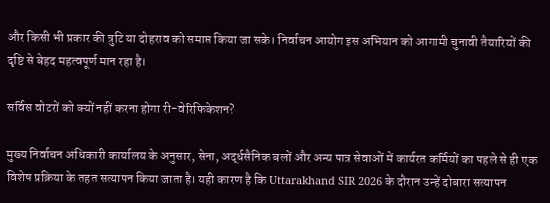और किसी भी प्रकार की त्रुटि या दोहराव को समाप्त किया जा सके। निर्वाचन आयोग इस अभियान को आगामी चुनावी तैयारियों की दृष्टि से बेहद महत्वपूर्ण मान रहा है।

सर्विस वोटरों को क्यों नहीं करना होगा री-वेरिफिकेशन?

मुख्य निर्वाचन अधिकारी कार्यालय के अनुसार, सेना, अर्द्धसैनिक बलों और अन्य पात्र सेवाओं में कार्यरत कर्मियों का पहले से ही एक विशेष प्रक्रिया के तहत सत्यापन किया जाता है। यही कारण है कि Uttarakhand SIR 2026 के दौरान उन्हें दोबारा सत्यापन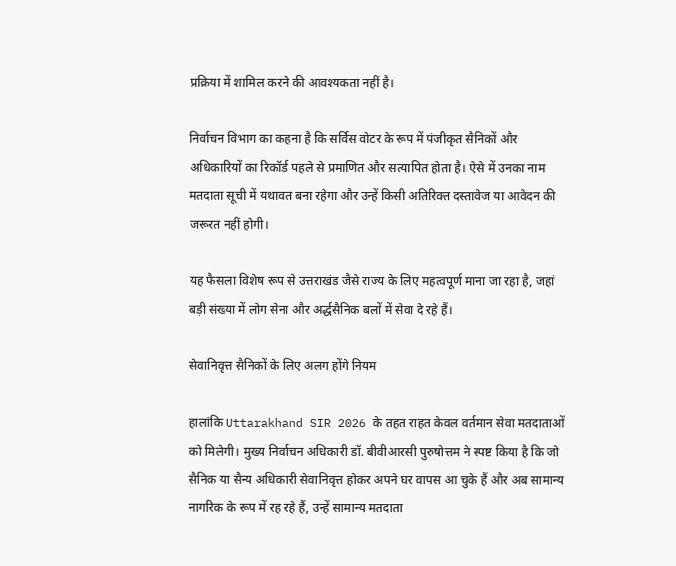प्रक्रिया में शामिल करने की आवश्यकता नहीं है।

निर्वाचन विभाग का कहना है कि सर्विस वोटर के रूप में पंजीकृत सैनिकों और अधिकारियों का रिकॉर्ड पहले से प्रमाणित और सत्यापित होता है। ऐसे में उनका नाम मतदाता सूची में यथावत बना रहेगा और उन्हें किसी अतिरिक्त दस्तावेज या आवेदन की जरूरत नहीं होगी।

यह फैसला विशेष रूप से उत्तराखंड जैसे राज्य के लिए महत्वपूर्ण माना जा रहा है, जहां बड़ी संख्या में लोग सेना और अर्द्धसैनिक बलों में सेवा दे रहे हैं।

सेवानिवृत्त सैनिकों के लिए अलग होंगे नियम

हालांकि Uttarakhand SIR 2026 के तहत राहत केवल वर्तमान सेवा मतदाताओं को मिलेगी। मुख्य निर्वाचन अधिकारी डॉ. बीवीआरसी पुरुषोत्तम ने स्पष्ट किया है कि जो सैनिक या सैन्य अधिकारी सेवानिवृत्त होकर अपने घर वापस आ चुके हैं और अब सामान्य नागरिक के रूप में रह रहे हैं, उन्हें सामान्य मतदाता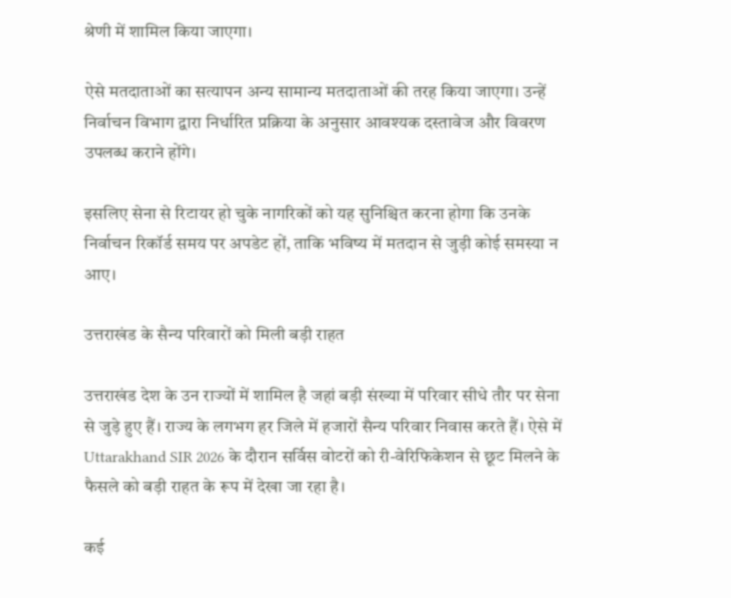श्रेणी में शामिल किया जाएगा।

ऐसे मतदाताओं का सत्यापन अन्य सामान्य मतदाताओं की तरह किया जाएगा। उन्हें निर्वाचन विभाग द्वारा निर्धारित प्रक्रिया के अनुसार आवश्यक दस्तावेज और विवरण उपलब्ध कराने होंगे।

इसलिए सेना से रिटायर हो चुके नागरिकों को यह सुनिश्चित करना होगा कि उनके निर्वाचन रिकॉर्ड समय पर अपडेट हों, ताकि भविष्य में मतदान से जुड़ी कोई समस्या न आए।

उत्तराखंड के सैन्य परिवारों को मिली बड़ी राहत

उत्तराखंड देश के उन राज्यों में शामिल है जहां बड़ी संख्या में परिवार सीधे तौर पर सेना से जुड़े हुए हैं। राज्य के लगभग हर जिले में हजारों सैन्य परिवार निवास करते हैं। ऐसे में Uttarakhand SIR 2026 के दौरान सर्विस वोटरों को री-वेरिफिकेशन से छूट मिलने के फैसले को बड़ी राहत के रूप में देखा जा रहा है।

कई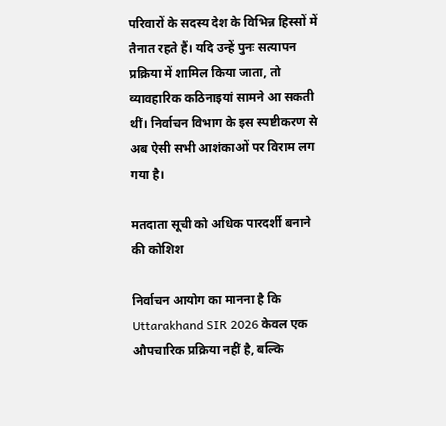परिवारों के सदस्य देश के विभिन्न हिस्सों में तैनात रहते हैं। यदि उन्हें पुनः सत्यापन प्रक्रिया में शामिल किया जाता, तो व्यावहारिक कठिनाइयां सामने आ सकती थीं। निर्वाचन विभाग के इस स्पष्टीकरण से अब ऐसी सभी आशंकाओं पर विराम लग गया है।

मतदाता सूची को अधिक पारदर्शी बनाने की कोशिश

निर्वाचन आयोग का मानना है कि Uttarakhand SIR 2026 केवल एक औपचारिक प्रक्रिया नहीं है, बल्कि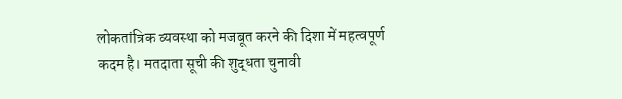लोकतांत्रिक व्यवस्था को मजबूत करने की दिशा में महत्वपूर्ण कदम है। मतदाता सूची की शुद्धता चुनावी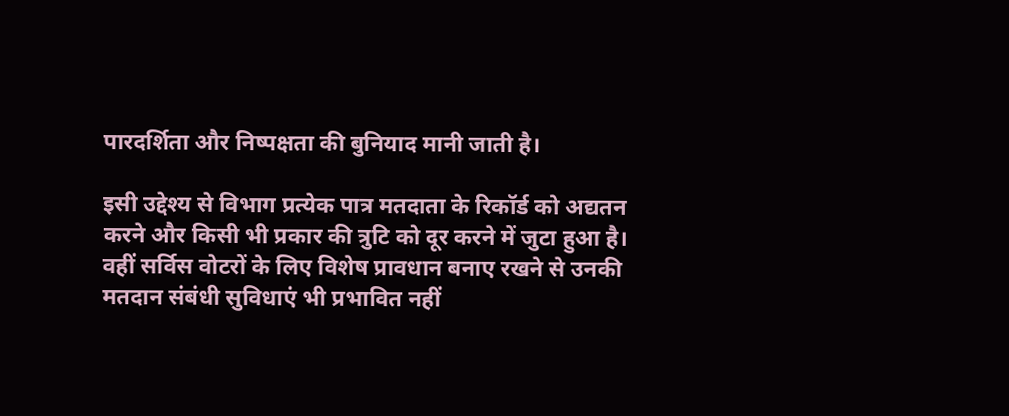पारदर्शिता और निष्पक्षता की बुनियाद मानी जाती है।

इसी उद्देश्य से विभाग प्रत्येक पात्र मतदाता के रिकॉर्ड को अद्यतन करने और किसी भी प्रकार की त्रुटि को दूर करने में जुटा हुआ है। वहीं सर्विस वोटरों के लिए विशेष प्रावधान बनाए रखने से उनकी मतदान संबंधी सुविधाएं भी प्रभावित नहीं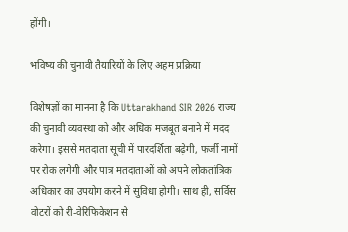होंगी।

भविष्य की चुनावी तैयारियों के लिए अहम प्रक्रिया

विशेषज्ञों का मानना है कि Uttarakhand SIR 2026 राज्य की चुनावी व्यवस्था को और अधिक मजबूत बनाने में मदद करेगा। इससे मतदाता सूची में पारदर्शिता बढ़ेगी, फर्जी नामों पर रोक लगेगी और पात्र मतदाताओं को अपने लोकतांत्रिक अधिकार का उपयोग करने में सुविधा होगी। साथ ही, सर्विस वोटरों को री-वेरिफिकेशन से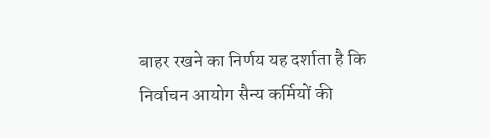बाहर रखने का निर्णय यह दर्शाता है कि निर्वाचन आयोग सैन्य कर्मियों की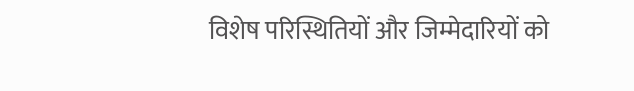विशेष परिस्थितियों और जिम्मेदारियों को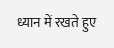ध्यान में रखते हुए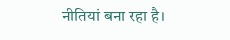नीतियां बना रहा है।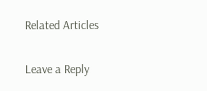Related Articles

Leave a Reply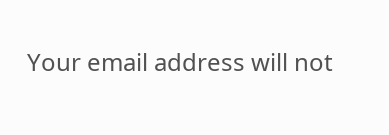Your email address will not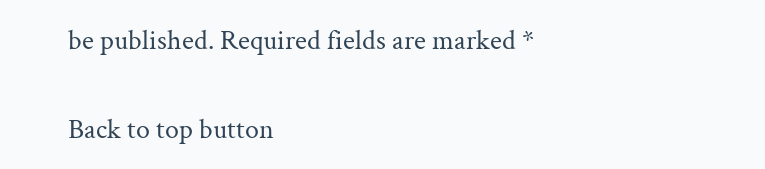be published. Required fields are marked *

Back to top button